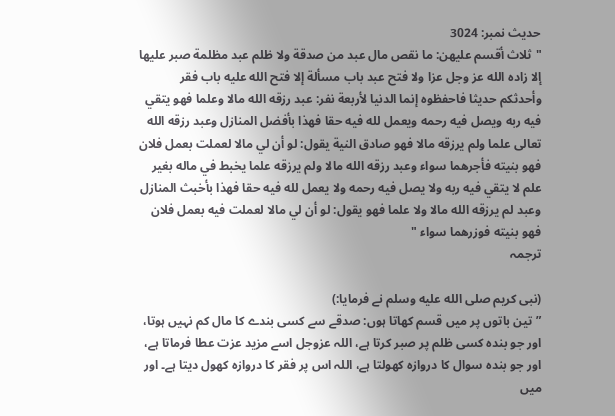حدیث نمبر: 3024
"ثلاث أقسم عليهن: ما نقص مال عبد من صدقة ولا ظلم عبد مظلمة صبر عليها إلا زاده الله عز وجل عزا ولا فتح عبد باب مسألة إلا فتح الله عليه باب فقر وأحدثكم حديثا فاحفظوه إنما الدنيا لأربعة نفر: عبد رزقه الله مالا وعلما فهو يتقي فيه ربه ويصل فيه رحمه ويعمل لله فيه حقا فهذا بأفضل المنازل وعبد رزقه الله تعالى علما ولم يرزقه مالا فهو صادق النية يقول: لو أن لي مالا لعملت بعمل فلان فهو بنيته فأجرهما سواء وعبد رزقه الله مالا ولم يرزقه علما يخبط في ماله بغير علم لا يتقي فيه ربه ولا يصل فيه رحمه ولا يعمل لله فيه حقا فهذا بأخبث المنازل وعبد لم يرزقه الله مالا ولا علما فهو يقول: لو أن لي مالا لعملت فيه بعمل فلان فهو بنيته فوزرهما سواء "
ترجمہ

(نبی کریم صلى الله عليه وسلم نے فرمایا:)
”تین باتوں پر میں قسم کھاتا ہوں: صدقے سے کسی بندے کا مال کم نہیں ہوتا، اور جو بندہ کسی ظلم پر صبر کرتا ہے، اللہ عزوجل اسے مزید عزت عطا فرماتا ہے، اور جو بندہ سوال کا دروازہ کھولتا ہے، اللہ اس پر فقر کا دروازہ کھول دیتا ہے۔ اور میں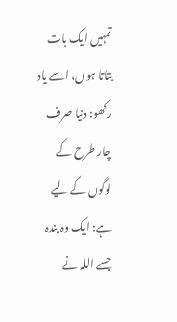تمہیں ایک بات بتاتا ہوں، اسے یاد رکھو: دنیا صرف چار طرح کے لوگوں کے لیے ہے: ایک وہ بندہ جسے اللہ نے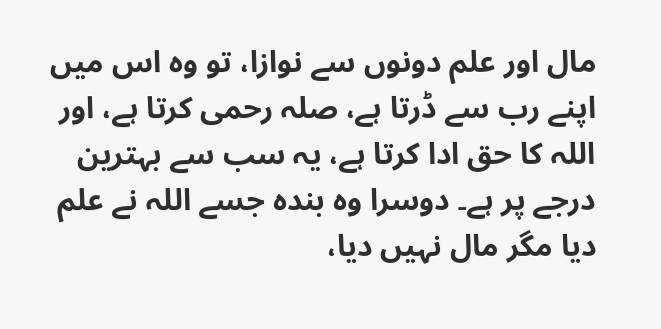مال اور علم دونوں سے نوازا، تو وہ اس میں اپنے رب سے ڈرتا ہے، صلہ رحمی کرتا ہے، اور اللہ کا حق ادا کرتا ہے، یہ سب سے بہترین درجے پر ہے۔ دوسرا وہ بندہ جسے اللہ نے علم دیا مگر مال نہیں دیا،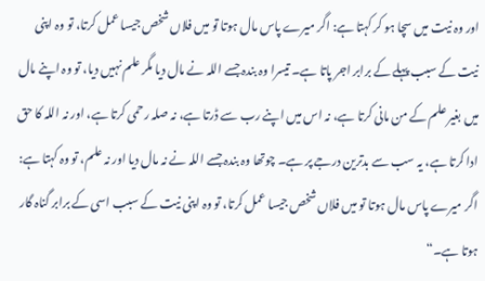اور وہ نیت میں سچا ہو کر کہتا ہے: اگر میرے پاس مال ہوتا تو میں فلاں شخص جیسا عمل کرتا، تو وہ اپنی نیت کے سبب پہلے کے برابر اجر پاتا ہے۔ تیسرا وہ بندہ جسے اللہ نے مال دیا مگر علم نہیں دیا، تو وہ اپنے مال میں بغیر علم کے من مانی کرتا ہے، نہ اس میں اپنے رب سے ڈرتا ہے، نہ صلہ رحمی کرتا ہے، اور نہ اللہ کا حق ادا کرتا ہے، یہ سب سے بدترین درجے پر ہے۔ چوتھا وہ بندہ جسے اللہ نے نہ مال دیا اور نہ علم، تو وہ کہتا ہے: اگر میرے پاس مال ہوتا تو میں فلاں شخص جیسا عمل کرتا، تو وہ اپنی نیت کے سبب اسی کے برابر گناہ گار ہوتا ہے۔“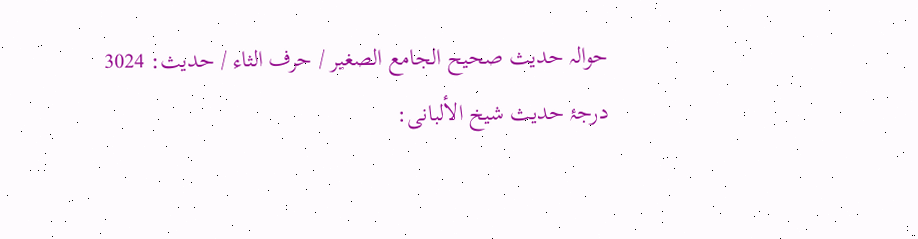حوالہ حدیث صحیح الجامع الصغیر / حرف الثاء / حدیث: 3024
درجۂ حدیث شیخ الألبانی: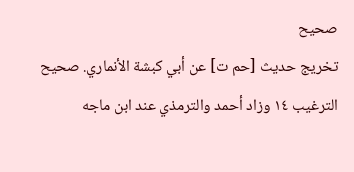صحيح
تخریج حدیث [حم ت] عن أبي كبشة الأنماري. صحيح الترغيب ١٤ وزاد أحمد والترمذي عند ابن ماجه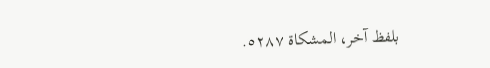بلفظ آخر، المشكاة ٥٢٨٧.